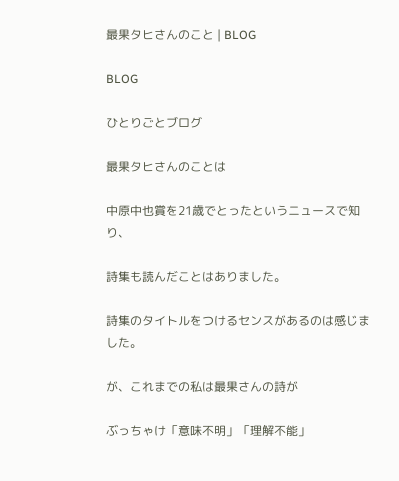最果タヒさんのこと | BLOG

BLOG

ひとりごとブログ

最果タヒさんのことは

中原中也賞を21歳でとったというニュースで知り、

詩集も読んだことはありました。

詩集のタイトルをつけるセンスがあるのは感じました。

が、これまでの私は最果さんの詩が

ぶっちゃけ「意味不明」「理解不能」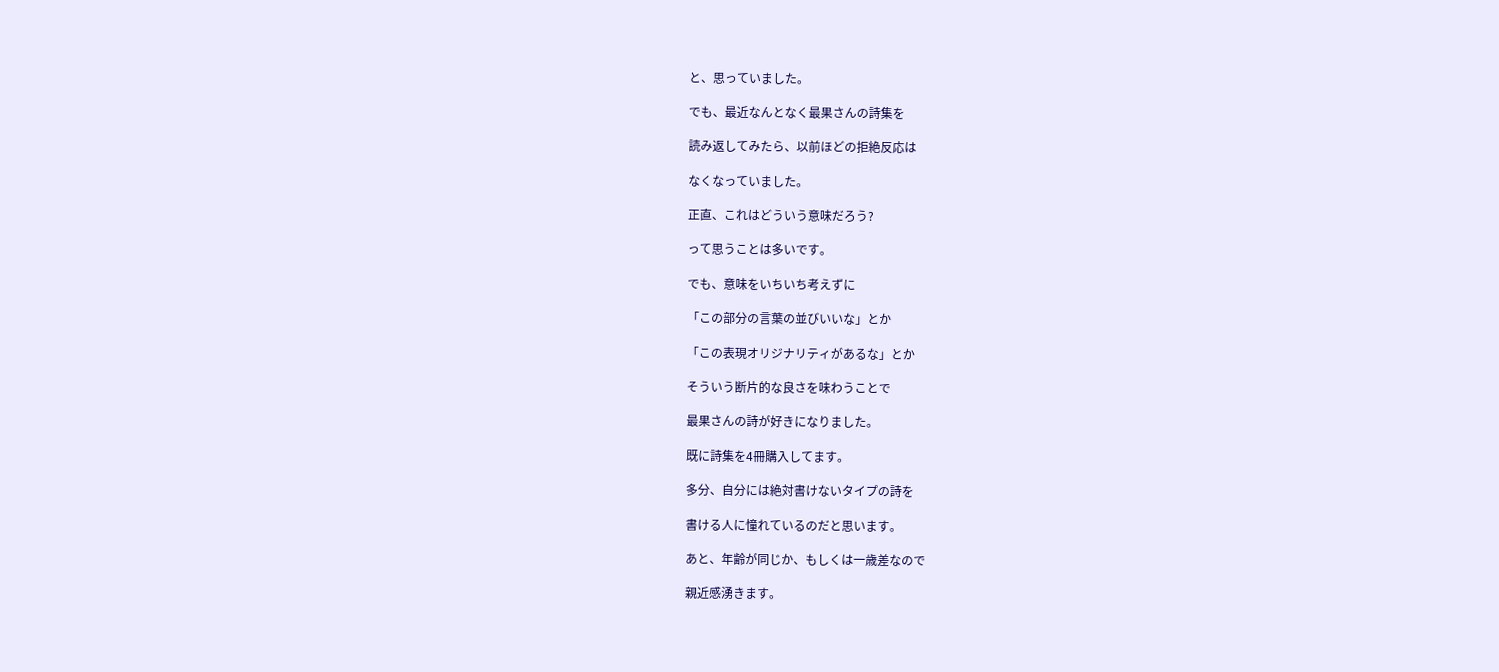と、思っていました。

でも、最近なんとなく最果さんの詩集を

読み返してみたら、以前ほどの拒絶反応は

なくなっていました。

正直、これはどういう意味だろう?

って思うことは多いです。

でも、意味をいちいち考えずに

「この部分の言葉の並びいいな」とか

「この表現オリジナリティがあるな」とか

そういう断片的な良さを味わうことで

最果さんの詩が好きになりました。

既に詩集を4冊購入してます。

多分、自分には絶対書けないタイプの詩を

書ける人に憧れているのだと思います。

あと、年齢が同じか、もしくは一歳差なので

親近感湧きます。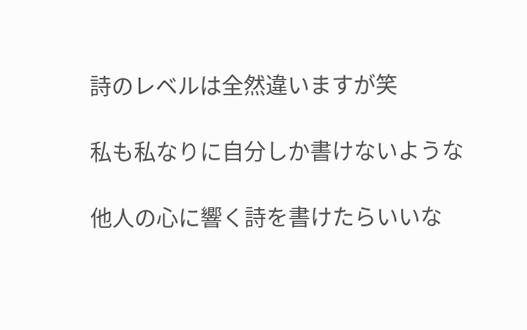詩のレベルは全然違いますが笑

私も私なりに自分しか書けないような

他人の心に響く詩を書けたらいいな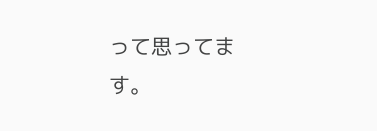って思ってます。